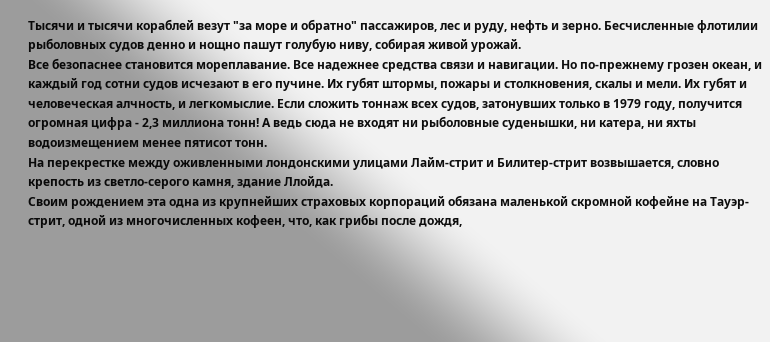Тысячи и тысячи кораблей везут "за море и обратно" пассажиров, лес и руду, нефть и зерно. Бесчисленные флотилии рыболовных судов денно и нощно пашут голубую ниву, собирая живой урожай.
Все безопаснее становится мореплавание. Все надежнее средства связи и навигации. Но по-прежнему грозен океан, и каждый год сотни судов исчезают в его пучине. Их губят штормы, пожары и столкновения, скалы и мели. Их губят и человеческая алчность, и легкомыслие. Если сложить тоннаж всех судов, затонувших только в 1979 году, получится огромная цифра - 2,3 миллиона тонн! А ведь сюда не входят ни рыболовные суденышки, ни катера, ни яхты водоизмещением менее пятисот тонн.
На перекрестке между оживленными лондонскими улицами Лайм-стрит и Билитер-стрит возвышается, словно крепость из светло-серого камня, здание Ллойда.
Своим рождением эта одна из крупнейших страховых корпораций обязана маленькой скромной кофейне на Тауэр-стрит, одной из многочисленных кофеен, что, как грибы после дождя,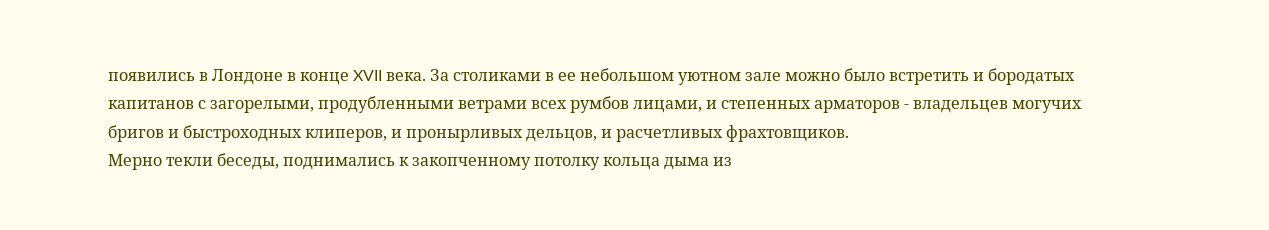появились в Лондоне в конце XVII века. За столиками в ее небольшом уютном зале можно было встретить и бородатых капитанов с загорелыми, продубленными ветрами всех румбов лицами, и степенных арматоров - владельцев могучих бригов и быстроходных клиперов, и пронырливых дельцов, и расчетливых фрахтовщиков.
Мерно текли беседы, поднимались к закопченному потолку кольца дыма из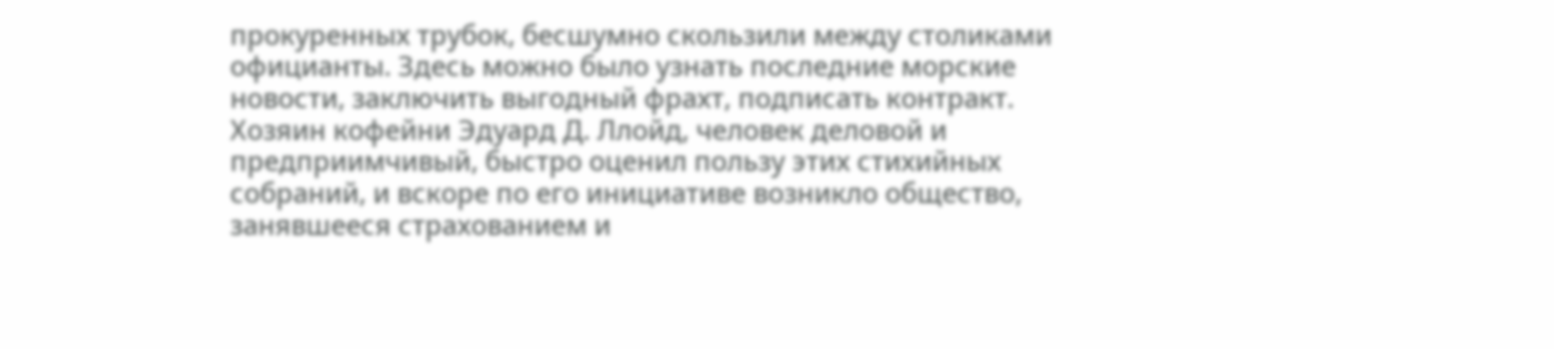прокуренных трубок, бесшумно скользили между столиками официанты. Здесь можно было узнать последние морские новости, заключить выгодный фрахт, подписать контракт. Хозяин кофейни Эдуард Д. Ллойд, человек деловой и предприимчивый, быстро оценил пользу этих стихийных собраний, и вскоре по его инициативе возникло общество, занявшееся страхованием и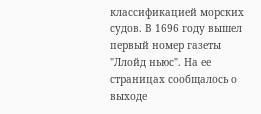классификацией морских судов. В 1696 году вышел первый номер газеты "Ллойд ньюс". На ее страницах сообщалось о выходе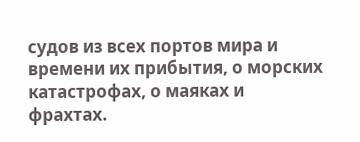судов из всех портов мира и времени их прибытия, о морских катастрофах, о маяках и фрахтах.